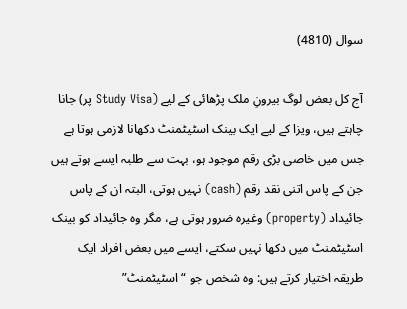سوال (4810)

آج کل بعض لوگ بیرونِ ملک پڑھائی کے لیے (Study Visa پر) جانا چاہتے ہیں، ویزا کے لیے ایک بینک اسٹیٹمنٹ دکھانا لازمی ہوتا ہے جس میں خاصی بڑی رقم موجود ہو، بہت سے طلبہ ایسے ہوتے ہیں جن کے پاس اتنی نقد رقم (cash) نہیں ہوتی، البتہ ان کے پاس جائیداد (property) وغیرہ ضرور ہوتی ہے، مگر وہ جائیداد کو بینک اسٹیٹمنٹ میں دکھا نہیں سکتے، ایسے میں بعض افراد ایک طریقہ اختیار کرتے ہیں: وہ شخص جو “اسٹیٹمنٹ”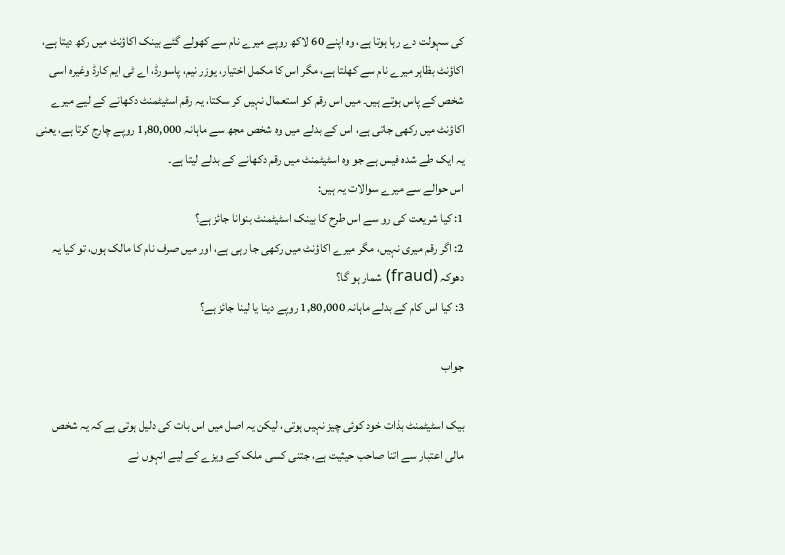کی سہولت دے رہا ہوتا ہے، وہ اپنے 60 لاکھ روپے میرے نام سے کھولے گئے بینک اکاؤنٹ میں رکھ دیتا ہے، اکاؤنٹ بظاہر میرے نام سے کھلتا ہے، مگر اس کا مکمل اختیار، یوزر نیم، پاسورڈ، اے ٹی ایم کارڈ وغیرہ اسی شخص کے پاس ہوتے ہیں۔ میں اس رقم کو استعمال نہیں کر سکتا، یہ رقم اسٹیٹمنٹ دکھانے کے لیے میرے اکاؤنٹ میں رکھی جاتی ہے، اس کے بدلے میں وہ شخص مجھ سے ماہانہ 1,80,000 روپے چارج کرتا ہے، یعنی یہ ایک طے شدہ فیس ہے جو وہ اسٹیٹمنٹ میں رقم دکھانے کے بدلے لیتا ہے۔
اس حوالے سے میرے سوالات یہ ہیں:
1: کیا شریعت کی رو سے اس طرح کا بینک اسٹیٹمنٹ بنوانا جائز ہے؟
2: اگر رقم میری نہیں، مگر میرے اکاؤنٹ میں رکھی جا رہی ہے، اور میں صرف نام کا مالک ہوں، تو کیا یہ دھوکہ (fraud) شمار ہو گا؟
3: کیا اس کام کے بدلے ماہانہ 1,80,000 روپے دینا یا لینا جائز ہے؟

جواب

بیک اسٹیٹمنٹ بذات خود کوئی چیز نہیں ہوتی، لیکن یہ اصل میں اس بات کی دلیل ہوتی ہے کہ یہ شخص مالی اعتبار سے اتنا صاحب حیثیت ہے، جتنی کسی ملک کے ویزے کے لیے انہوں نے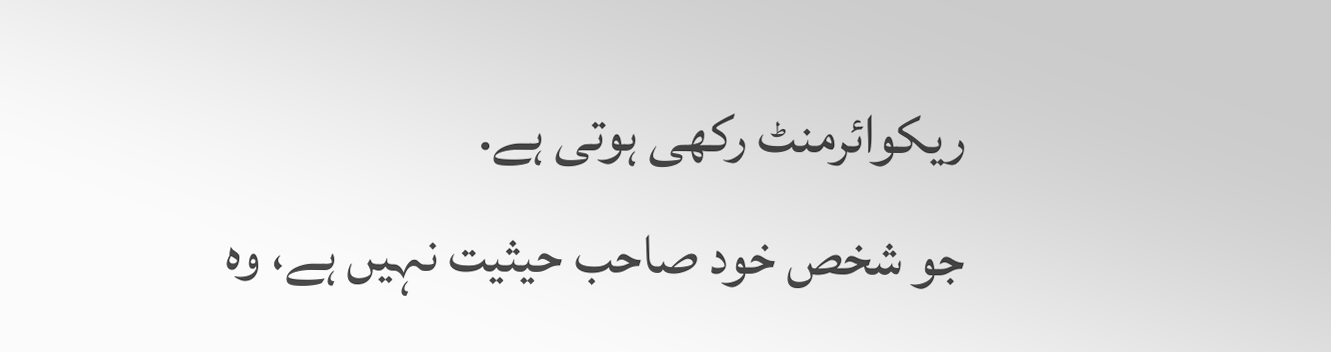ریکوائرمنٹ رکھی ہوتی ہے.
جو شخص خود صاحب حیثیت نہیں ہے، وہ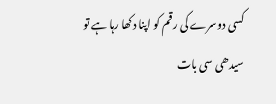کسی دوسرے کی رقم کو اپنا دکھا رہا ہے تو سیدھی سی بات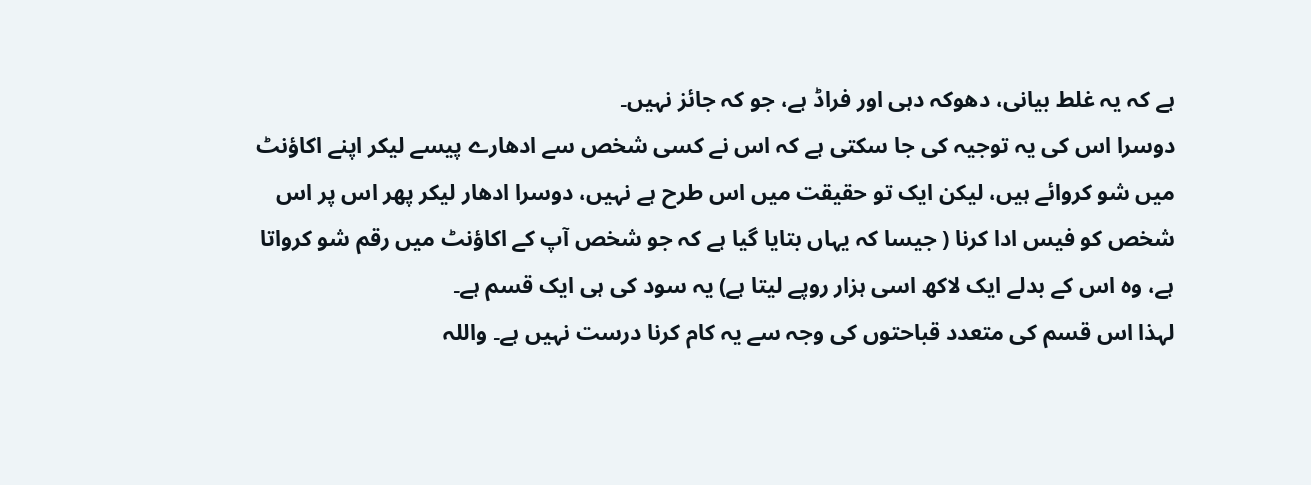ہے کہ یہ غلط بیانی، دھوکہ دہی اور فراڈ ہے، جو کہ جائز نہیں۔
دوسرا اس کی یہ توجیہ کی جا سکتی ہے کہ اس نے کسی شخص سے ادھارے پیسے لیکر اپنے اکاؤنٹ میں شو کروائے ہیں، لیکن ایک تو حقیقت میں اس طرح ہے نہیں، دوسرا ادھار لیکر پھر اس پر اس شخص کو فیس ادا کرنا ( جیسا کہ یہاں بتایا گیا ہے کہ جو شخص آپ کے اکاؤنٹ میں رقم شو کرواتا ہے، وہ اس کے بدلے ایک لاکھ اسی ہزار روپے لیتا ہے) یہ سود کی ہی ایک قسم ہے۔
لہذا اس قسم کی متعدد قباحتوں کی وجہ سے یہ کام کرنا درست نہیں ہے۔ واللہ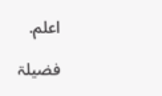اعلم.

فضیلۃ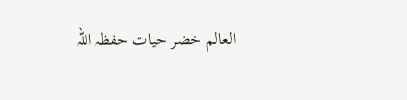العالم خضر حیات حفظہ اللہ